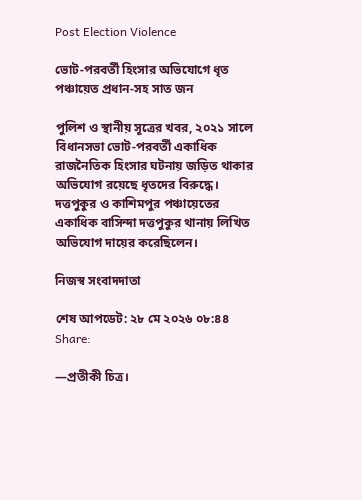Post Election Violence

ভোট-পরবর্তী হিংসার অভিযোগে ধৃত পঞ্চায়েত প্রধান-সহ সাত জন

পুলিশ ও স্থানীয় সূত্রের খবর, ২০২১ সালে বিধানসভা ভোট-পরবর্তী একাধিক রাজনৈতিক হিংসার ঘটনায় জড়িত থাকার অভিযোগ রয়েছে ধৃতদের বিরুদ্ধে। দত্তপুকুর ও কাশিমপুর পঞ্চায়েতের একাধিক বাসিন্দা দত্তপুকুর থানায় লিখিত অভিযোগ দায়ের করেছিলেন।

নিজস্ব সংবাদদাতা

শেষ আপডেট: ২৮ মে ২০২৬ ০৮:৪৪
Share:

—প্রতীকী চিত্র।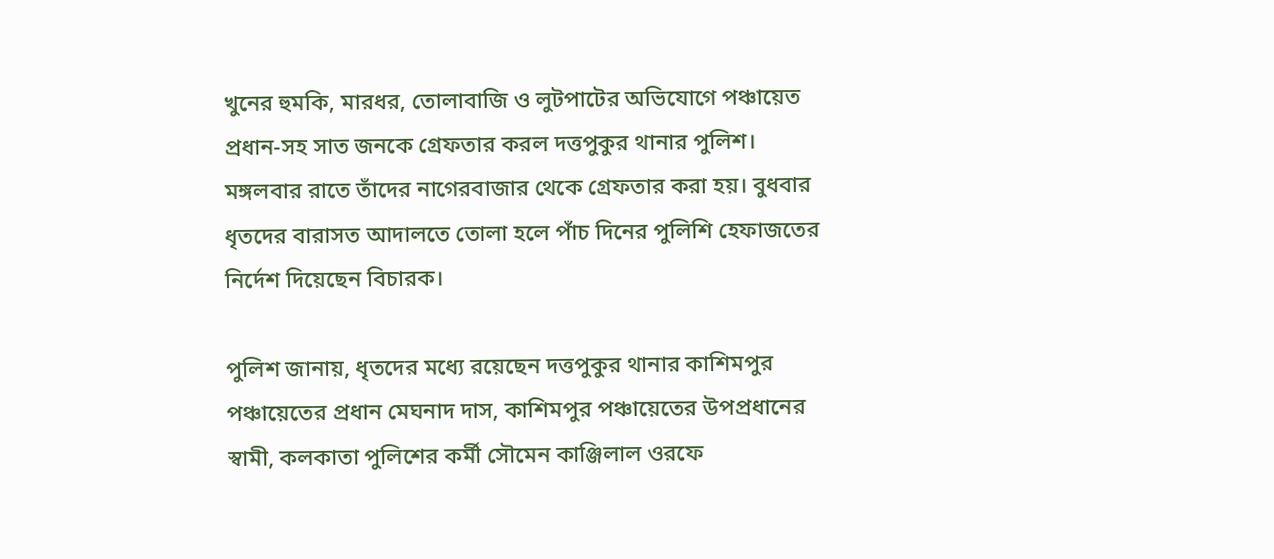খুনের হুমকি, মারধর, তোলাবাজি ও লুটপাটের অভিযোগে পঞ্চায়েত প্রধান-সহ সাত জনকে গ্রেফতার করল দত্তপুকুর থানার পুলিশ। মঙ্গলবার রাতে তাঁদের নাগেরবাজার থেকে গ্রেফতার করা হয়। বুধবার ধৃতদের বারাসত আদালতে তোলা হলে পাঁচ দিনের পুলিশি হেফাজতের নির্দেশ দিয়েছেন বিচারক।

পুলিশ জানায়, ধৃতদের মধ্যে রয়েছেন দত্তপুকুর থানার কাশিমপুর পঞ্চায়েতের প্রধান মেঘনাদ দাস, কাশিমপুর পঞ্চায়েতের উপপ্রধানের স্বামী, কলকাতা পুলিশের কর্মী সৌমেন কাঞ্জিলাল ওরফে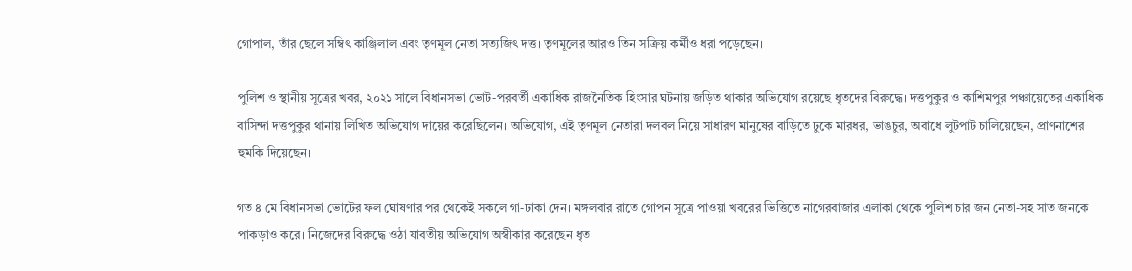গোপাল, তাঁর ছেলে সম্বিৎ কাঞ্জিলাল এবং তৃণমূল নেতা সত্যজিৎ দত্ত। তৃণমূলের আরও তিন সক্রিয় কর্মীও ধরা পড়েছেন।

পুলিশ ও স্থানীয় সূত্রের খবর, ২০২১ সালে বিধানসভা ভোট-পরবর্তী একাধিক রাজনৈতিক হিংসার ঘটনায় জড়িত থাকার অভিযোগ রয়েছে ধৃতদের বিরুদ্ধে। দত্তপুকুর ও কাশিমপুর পঞ্চায়েতের একাধিক বাসিন্দা দত্তপুকুর থানায় লিখিত অভিযোগ দায়ের করেছিলেন। অভিযোগ, এই তৃণমূল নেতারা দলবল নিয়ে সাধারণ মানুষের বাড়িতে ঢুকে মারধর, ভাঙচুর, অবাধে লুটপাট চালিয়েছেন, প্রাণনাশের হুমকি দিয়েছেন।

গত ৪ মে বিধানসভা ভোটের ফল ঘোষণার পর থেকেই সকলে গা-ঢাকা দেন। মঙ্গলবার রাতে গোপন সূত্রে পাওয়া খবরের ভিত্তিতে নাগেরবাজার এলাকা থেকে পুলিশ চার জন নেতা-সহ সাত জনকে পাকড়াও করে। নিজেদের বিরুদ্ধে ওঠা যাবতীয় অভিযোগ অস্বীকার করেছেন ধৃত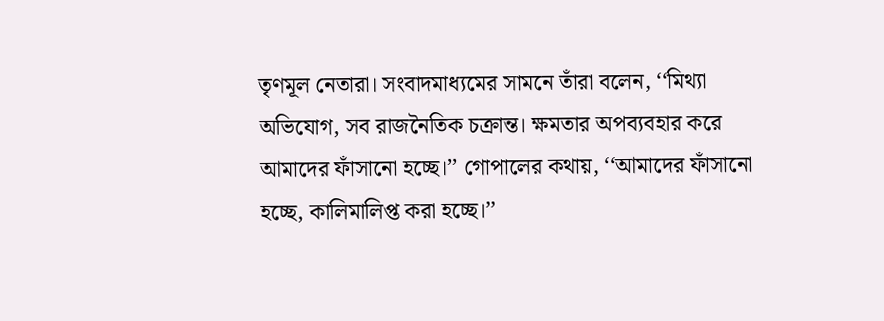তৃণমূল নেতারা। সংবাদমাধ্যমের সামনে তাঁরা বলেন, ‘‘মিথ্যা
অভিযোগ, সব রাজনৈতিক চক্রান্ত। ক্ষমতার অপব্যবহার করে আমাদের ফাঁসানো হচ্ছে।’’ গোপালের কথায়, ‘‘আমাদের ফাঁসানো হচ্ছে, কালিমালিপ্ত করা হচ্ছে।‌’’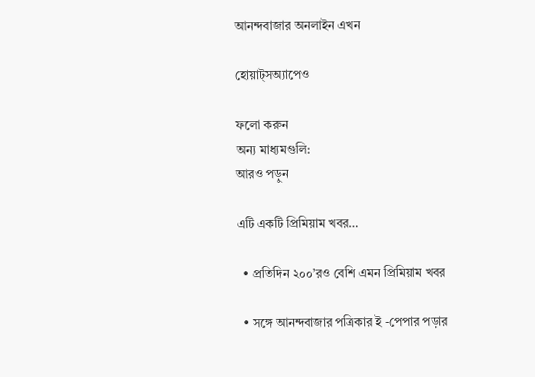আনন্দবাজার অনলাইন এখন

হোয়াট্‌সঅ্যাপেও

ফলো করুন
অন্য মাধ্যমগুলি:
আরও পড়ুন

এটি একটি প্রিমিয়াম খবর…

  • প্রতিদিন ২০০’রও বেশি এমন প্রিমিয়াম খবর

  • সঙ্গে আনন্দবাজার পত্রিকার ই -পেপার পড়ার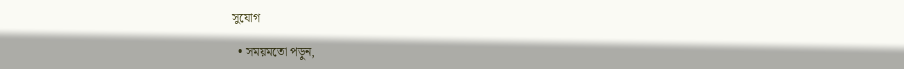সুযোগ

  • সময়মতো পড়ুন,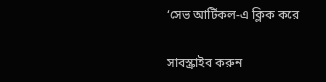‘সেভ আর্টিকল-এ ক্লিক করে

সাবস্ক্রাইব করুন